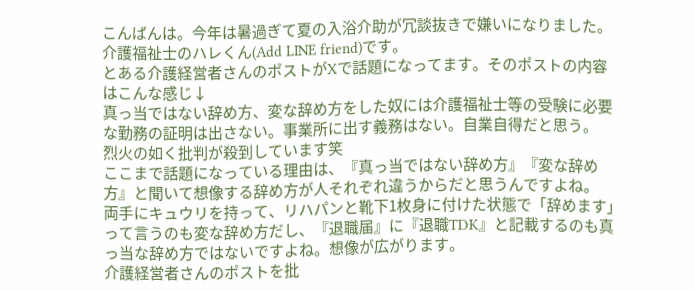こんばんは。今年は暑過ぎて夏の入浴介助が冗談抜きで嫌いになりました。介護福祉士のハレくん(Add LINE friend)です。
とある介護経営者さんのポストがXで話題になってます。そのポストの内容はこんな感じ↓
真っ当ではない辞め方、変な辞め方をした奴には介護福祉士等の受験に必要な勤務の証明は出さない。事業所に出す義務はない。自業自得だと思う。
烈火の如く批判が殺到しています笑
ここまで話題になっている理由は、『真っ当ではない辞め方』『変な辞め方』と聞いて想像する辞め方が人それぞれ違うからだと思うんですよね。
両手にキュウリを持って、リハパンと靴下1枚身に付けた状態で「辞めます」って言うのも変な辞め方だし、『退職届』に『退職TDK』と記載するのも真っ当な辞め方ではないですよね。想像が広がります。
介護経営者さんのポストを批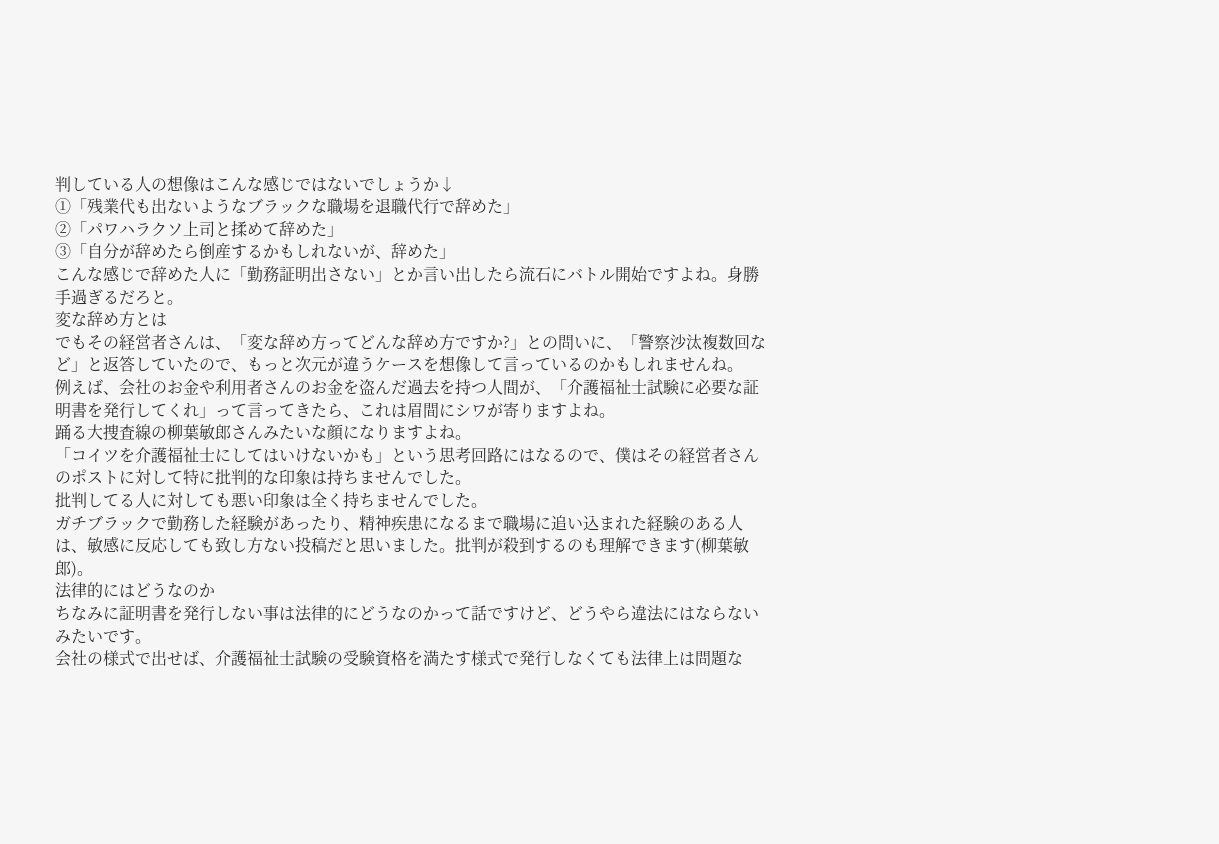判している人の想像はこんな感じではないでしょうか↓
①「残業代も出ないようなブラックな職場を退職代行で辞めた」
②「パワハラクソ上司と揉めて辞めた」
③「自分が辞めたら倒産するかもしれないが、辞めた」
こんな感じで辞めた人に「勤務証明出さない」とか言い出したら流石にバトル開始ですよね。身勝手過ぎるだろと。
変な辞め方とは
でもその経営者さんは、「変な辞め方ってどんな辞め方ですか?」との問いに、「警察沙汰複数回など」と返答していたので、もっと次元が違うケースを想像して言っているのかもしれませんね。
例えば、会社のお金や利用者さんのお金を盗んだ過去を持つ人間が、「介護福祉士試験に必要な証明書を発行してくれ」って言ってきたら、これは眉間にシワが寄りますよね。
踊る大捜査線の柳葉敏郎さんみたいな顔になりますよね。
「コイツを介護福祉士にしてはいけないかも」という思考回路にはなるので、僕はその経営者さんのポストに対して特に批判的な印象は持ちませんでした。
批判してる人に対しても悪い印象は全く持ちませんでした。
ガチブラックで勤務した経験があったり、精神疾患になるまで職場に追い込まれた経験のある人は、敏感に反応しても致し方ない投稿だと思いました。批判が殺到するのも理解できます(柳葉敏郎)。
法律的にはどうなのか
ちなみに証明書を発行しない事は法律的にどうなのかって話ですけど、どうやら違法にはならないみたいです。
会社の様式で出せば、介護福祉士試験の受験資格を満たす様式で発行しなくても法律上は問題な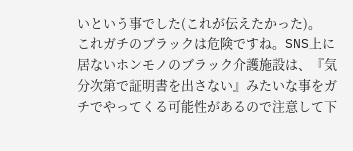いという事でした(これが伝えたかった)。
これガチのブラックは危険ですね。SNS上に居ないホンモノのブラック介護施設は、『気分次第で証明書を出さない』みたいな事をガチでやってくる可能性があるので注意して下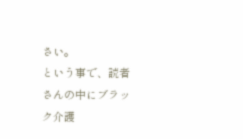さい。
という事で、読者さんの中にブラック介護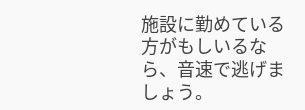施設に勤めている方がもしいるなら、音速で逃げましょう。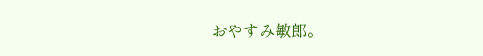おやすみ敏郎。